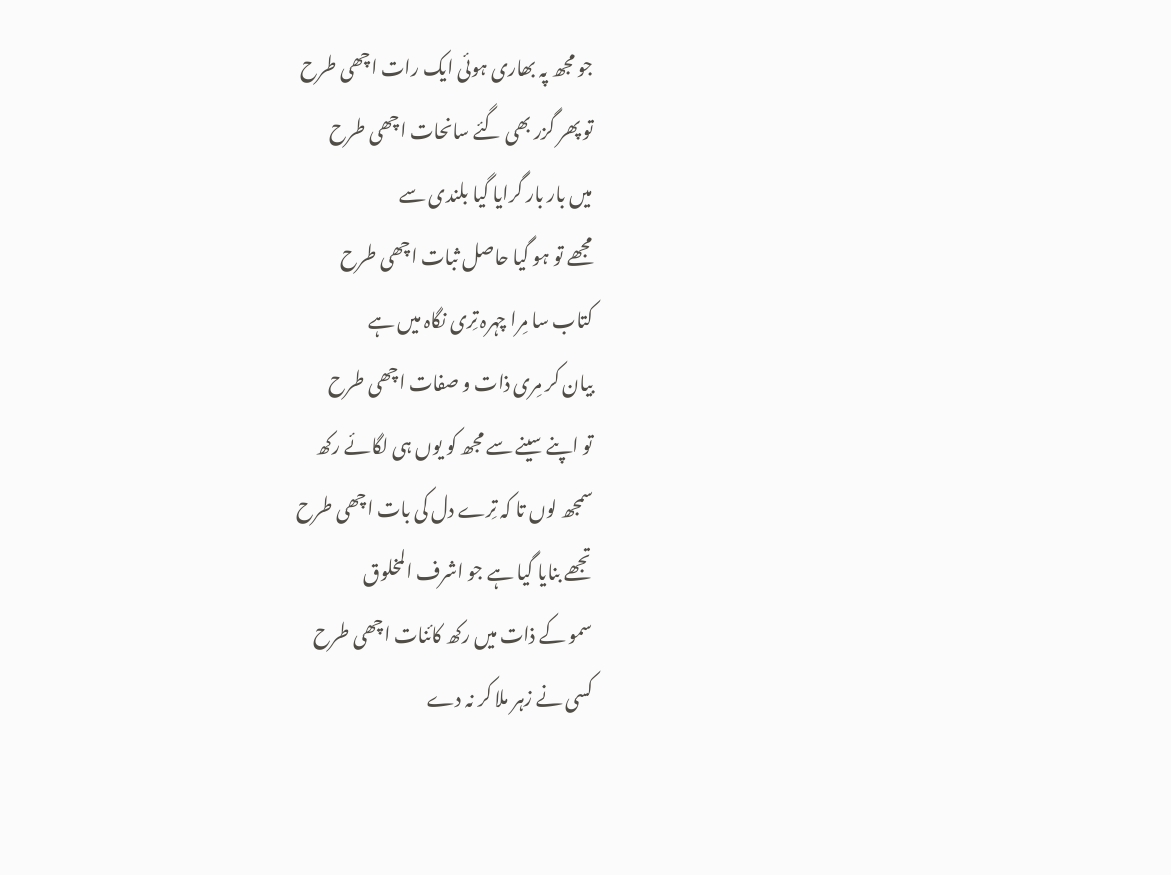جو مجھ پہ بھاری ہوئی ایک رات اچھی طرح
تو پھر گزر بھی گئے سانحات اچھی طرح
میں بار بار گرایا گیا بلندی سے
مجھے تو ہو گیا حاصل ثبات اچھی طرح
کتاب سا مِرا چہرہ تِری نگاہ میں ہے
بیان کر مِری ذات و صفات اچھی طرح
تو اپنے سینے سے مجھ کو یوں ہی لگائے رکھ
سمجھ لوں تا کہ تِرے دل کی بات اچھی طرح
تجھے بنایا گیا ہے جو اشرف المخلوق
سمو کے ذات میں رکھ کائنات اچھی طرح
کسی نے زہر ملا کر نہ دے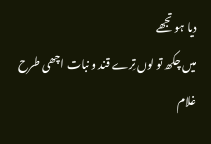دیا ہو تجھے
میں چکھ تو لوں تِرے قند و نبات اچھی طرح
غلام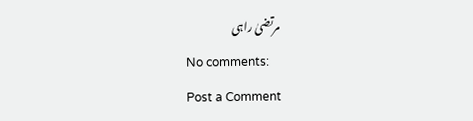مرتضیٰ راہی
No comments:
Post a Comment